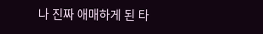나 진짜 애매하게 된 타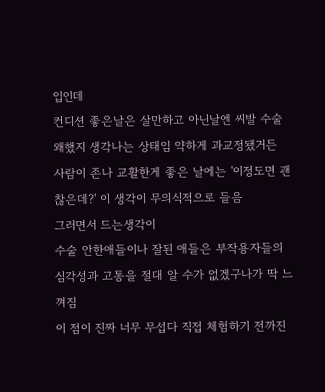입인데
컨디션 좋은날은 살만하고 아닌날엔 씨발 수술 왜했지 생각나는 상태임 약하게 과교정됐거든
사람이 존나 교활한게 좋은 날에는 '이정도면 괜찮은데?' 이 생각이 무의식적으로 들음
그러면서 드는생각이
수술 안한애들이나 잘된 애들은 부작용자들의 심각성과 고통을 절대 알 수가 없겠구나가 딱 느껴짐
이 점이 진짜 너무 무섭다 직접 체험하기 전까진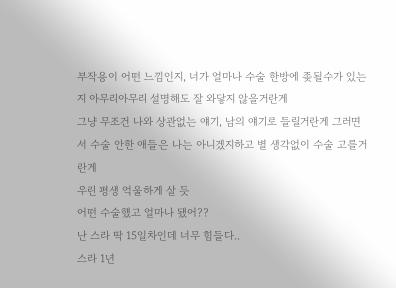부작용이 어떤 느낌인지, 너가 얼마나 수술 한방에 좆될수가 있는지 아무리아무리 설명해도 잘 와닿지 않을거란게
그냥 무조건 나와 상관없는 얘기, 남의 얘기로 들릴거란게 그러면서 수술 안한 애들은 나는 아니겠지하고 별 생각없이 수술 고를거란게
우린 평생 억울하게 살 듯
어떤 수술했고 얼마나 됐어??
난 스라 딱 15일차인데 너무 힘들다..
스라 1년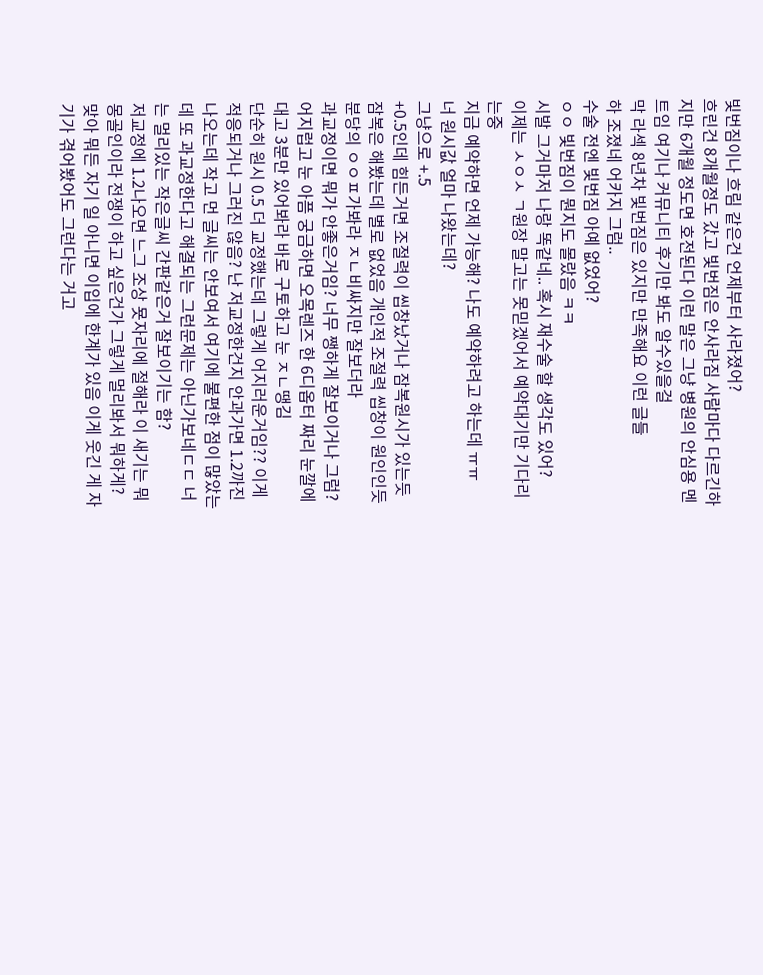빛번짐이나 흐림 같은건 언제부터 사라졌어?
흐린건 8개월정도 갔고 빛번짐은 안사라짐 사람마다 다르긴하지만 6개월 정도면 호전된다 이런 말은 그냥 병원의 안심용 멘트임 여기나 커뮤니티 후기만 봐도 알수있을걸
막 라섹 8년차 빛번짐은 있지만 만족해요 이런 글들
하 조졌네 어카지 그럼..
수술 전엔 빛번짐 아예 없었어?
ㅇㅇ 빛번짐이 뭔지도 몰랐음 ㅋㅋ
시발 그거마저 나랑 똑같네.. 혹시 재수술 할 생각도 있어?
이제는 ㅅㅇㅅ ㄱ원장 말고는 못믿겠어서 예약대기만 기다리는중
지금 예약하면 언제 가능해? 나도 예약하려고 하는데 ㅠㅠ
너 원시값 얼마 나왔는데?
그냥으로 +.5
+0.5인데 힘든거면 조절력이 씹창났거나 잠복원시가 있는듯
잠복은 해봤는데 별로 없었음 개인적 조절력 씹창이 원인인듯
분당의 ㅇㅇㅍ가봐라 ㅈㄴ비싸지만 잘보더라
과교정이면 뭐가 안좋은거임? 너무 쨍하게 잘보이거나 그럼?
어지럽고 눈 아픔 궁금하면 오목렌즈 한 6디옵터 짜리 눈깔에 대고 3분만 있어봐라 바로 구토하고 눈 ㅈㄴ땡김
단순히 원시 0.5 더 교정했는데 그렇게 어지러운거임?? 이게 적응되거나 그러진 않음? 난 저교정한건지 안과가면 1.2까진 나오는데 작고 먼 글씨는 안보여서 여기에 불편한 점이 많았는데 또 과교정한다고 해결되는 그런문제는 아닌가보네ㄷㄷ 너는 멀리있는 작은글씨 간판같은거 잘보이기는 함?
저교정에 1.2나오면 느그 조상 묫자리에 절해라 이 새기는 뭐 몽골인이라 전쟁이 하고 싶은건가 그렇게 멀리봐서 뭐하게?
맞아 뭐든 자기 일 아니면 이입에 한계가 있음 이게 웃긴 게 자기가 겪어봤어도 그런다는 거고